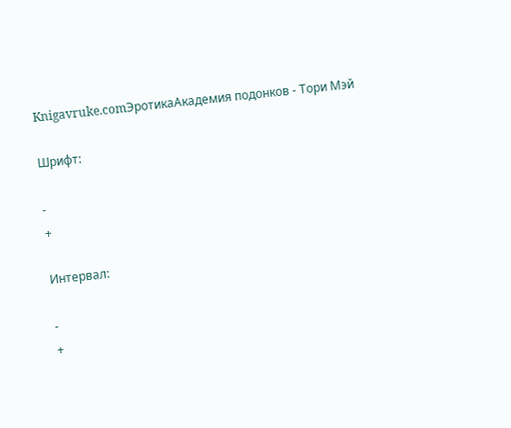Knigavruke.comЭротикаАкадемия подонков - Тори Мэй

Шрифт:

-
+

Интервал:

-
+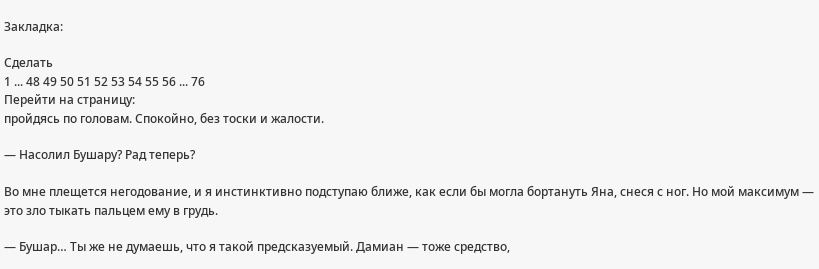Закладка:

Сделать
1 ... 48 49 50 51 52 53 54 55 56 ... 76
Перейти на страницу:
пройдясь по головам. Спокойно, без тоски и жалости.

— Насолил Бушару? Рад теперь?

Во мне плещется негодование, и я инстинктивно подступаю ближе, как если бы могла бортануть Яна, снеся с ног. Но мой максимум — это зло тыкать пальцем ему в грудь.

— Бушар… Ты же не думаешь, что я такой предсказуемый. Дамиан — тоже средство,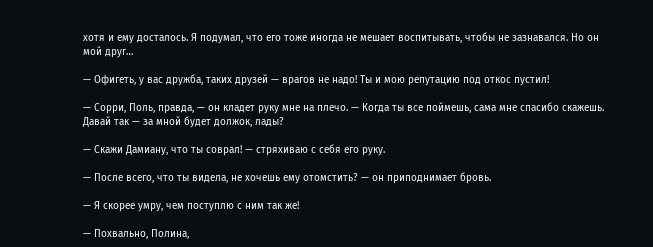хотя и ему досталось. Я подумал, что его тоже иногда не мешает воспитывать, чтобы не зазнавался. Но он мой друг…

— Офигеть, у вас дружба, таких друзей — врагов не надо! Ты и мою репутацию под откос пустил!

— Сорри, Поль, правда, — он кладет руку мне на плечо. — Когда ты все поймешь, сама мне спасибо скажешь. Давай так — за мной будет должок, лады?

— Скажи Дамиану, что ты соврал! — стряхиваю с себя его руку.

— После всего, что ты видела, не хочешь ему отомстить? — он приподнимает бровь.

— Я скорее умру, чем поступлю с ним так же!

— Похвально, Полина,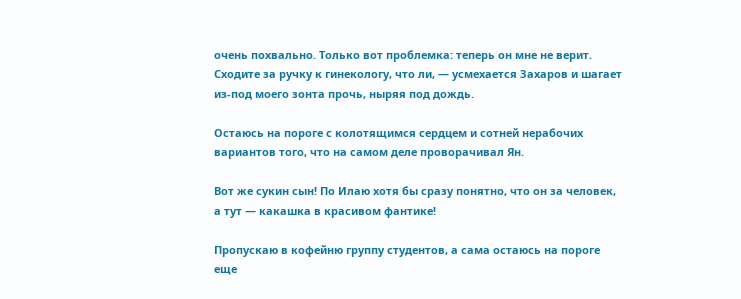очень похвально. Только вот проблемка: теперь он мне не верит. Сходите за ручку к гинекологу, что ли, — усмехается Захаров и шагает из-под моего зонта прочь, ныряя под дождь.

Остаюсь на пороге с колотящимся сердцем и сотней нерабочих вариантов того, что на самом деле проворачивал Ян.

Вот же сукин сын! По Илаю хотя бы сразу понятно, что он за человек, а тут — какашка в красивом фантике!

Пропускаю в кофейню группу студентов, а сама остаюсь на пороге еще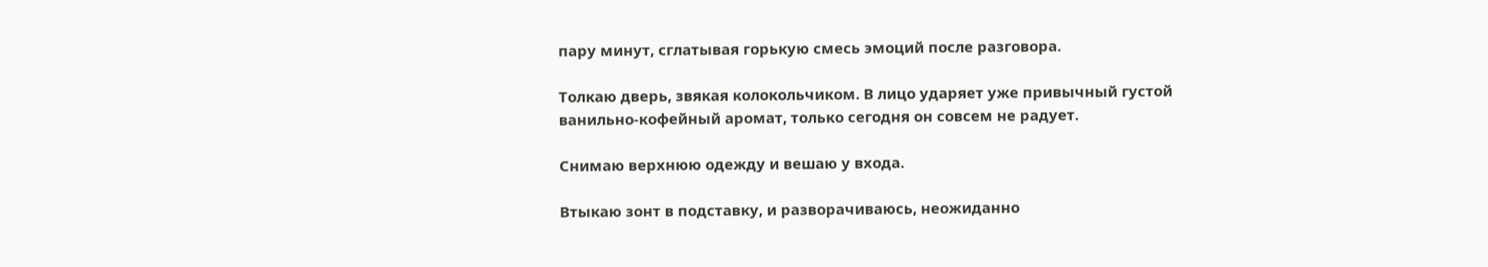пару минут, сглатывая горькую смесь эмоций после разговора.

Толкаю дверь, звякая колокольчиком. В лицо ударяет уже привычный густой ванильно-кофейный аромат, только сегодня он совсем не радует.

Снимаю верхнюю одежду и вешаю у входа.

Втыкаю зонт в подставку, и разворачиваюсь, неожиданно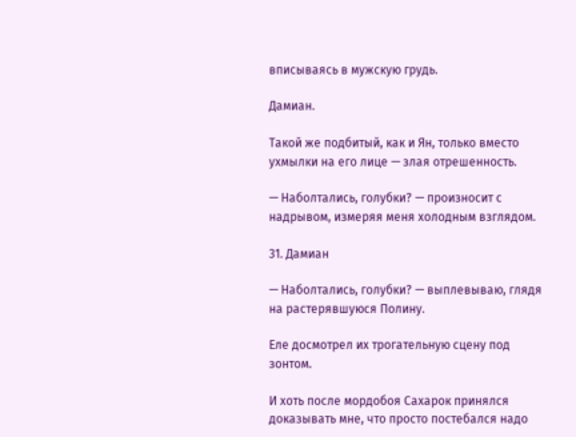вписываясь в мужскую грудь.

Дамиан.

Такой же подбитый, как и Ян, только вместо ухмылки на его лице — злая отрешенность.

— Наболтались, голубки? — произносит с надрывом, измеряя меня холодным взглядом.

31. Дамиан

— Наболтались, голубки? — выплевываю, глядя на растерявшуюся Полину.

Еле досмотрел их трогательную сцену под зонтом.

И хоть после мордобоя Сахарок принялся доказывать мне, что просто постебался надо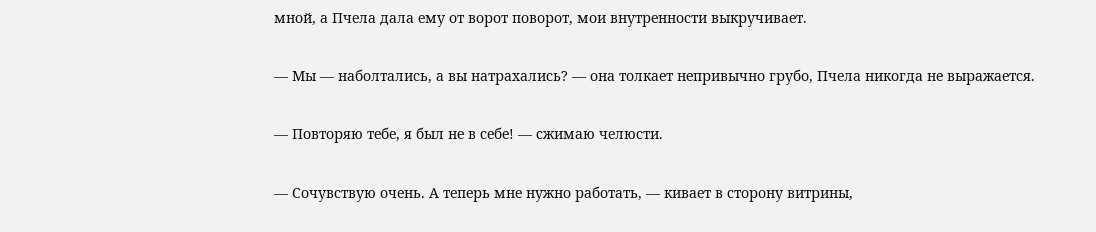мной, а Пчела дала ему от ворот поворот, мои внутренности выкручивает.

— Мы — наболтались, а вы натрахались? — она толкает непривычно грубо, Пчела никогда не выражается.

— Повторяю тебе, я был не в себе! — сжимаю челюсти.

— Сочувствую очень. А теперь мне нужно работать, — кивает в сторону витрины,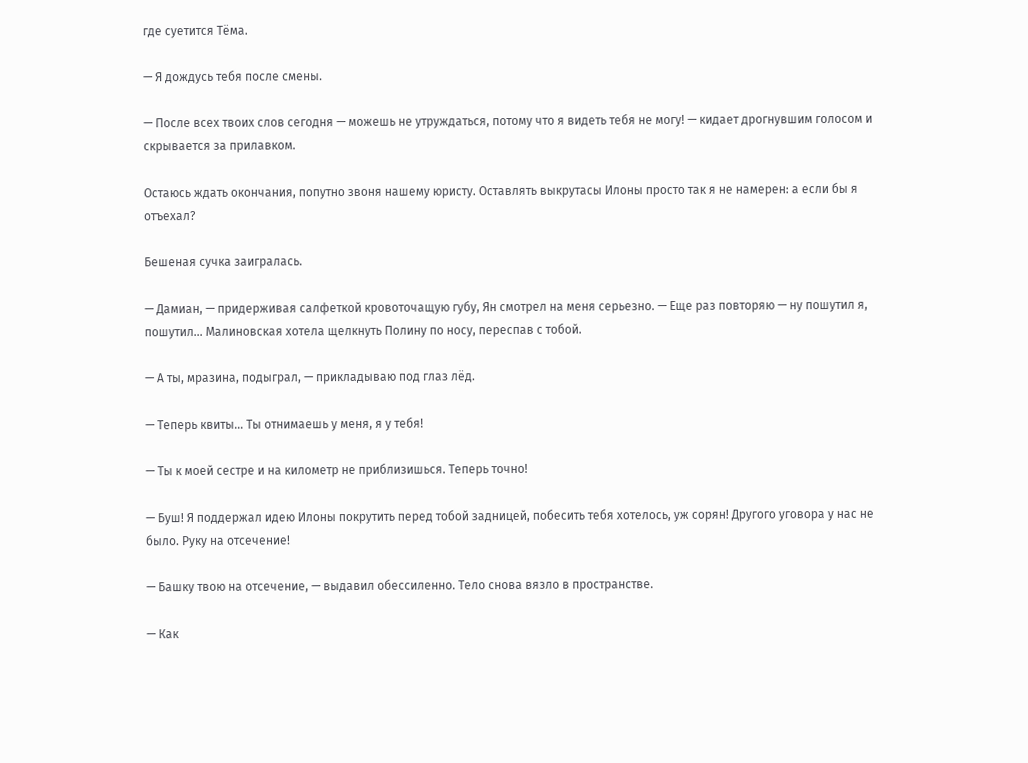где суетится Тёма.

— Я дождусь тебя после смены.

— После всех твоих слов сегодня — можешь не утруждаться, потому что я видеть тебя не могу! — кидает дрогнувшим голосом и скрывается за прилавком.

Остаюсь ждать окончания, попутно звоня нашему юристу. Оставлять выкрутасы Илоны просто так я не намерен: а если бы я отъехал?

Бешеная сучка заигралась.

— Дамиан, — придерживая салфеткой кровоточащую губу, Ян смотрел на меня серьезно. — Еще раз повторяю — ну пошутил я, пошутил… Малиновская хотела щелкнуть Полину по носу, переспав с тобой.

— А ты, мразина, подыграл, — прикладываю под глаз лёд.

— Теперь квиты… Ты отнимаешь у меня, я у тебя!

— Ты к моей сестре и на километр не приблизишься. Теперь точно!

— Буш! Я поддержал идею Илоны покрутить перед тобой задницей, побесить тебя хотелось, уж сорян! Другого уговора у нас не было. Руку на отсечение!

— Башку твою на отсечение, — выдавил обессиленно. Тело снова вязло в пространстве.

— Как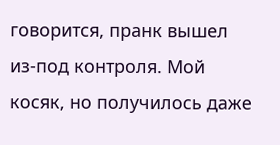говорится, пранк вышел из-под контроля. Мой косяк, но получилось даже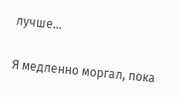лучше…

Я медленно моргал, пока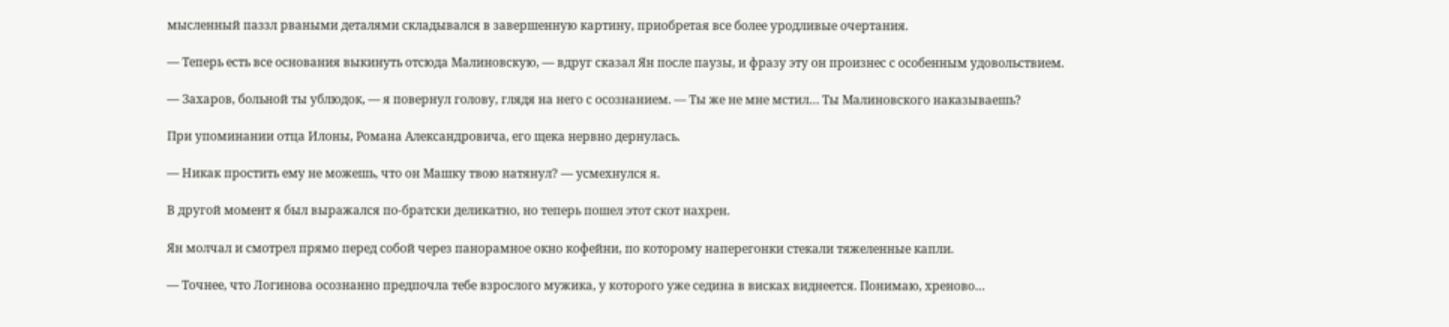мысленный паззл рваными деталями складывался в завершенную картину, приобретая все более уродливые очертания.

— Теперь есть все основания выкинуть отсюда Малиновскую, — вдруг сказал Ян после паузы, и фразу эту он произнес с особенным удовольствием.

— Захаров, больной ты ублюдок, — я повернул голову, глядя на него с осознанием. — Ты же не мне мстил… Ты Малиновского наказываешь?

При упоминании отца Илоны, Романа Александровича, его щека нервно дернулась.

— Никак простить ему не можешь, что он Машку твою натянул? — усмехнулся я.

В другой момент я был выражался по-братски деликатно, но теперь пошел этот скот нахрен.

Ян молчал и смотрел прямо перед собой через панорамное окно кофейни, по которому наперегонки стекали тяжеленные капли.

— Точнее, что Логинова осознанно предпочла тебе взрослого мужика, у которого уже седина в висках виднеется. Понимаю, хреново…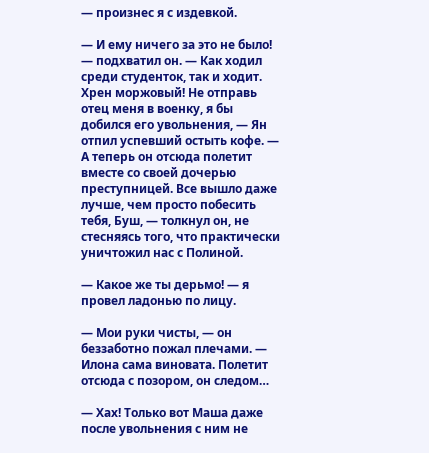— произнес я с издевкой.

— И ему ничего за это не было! — подхватил он. — Как ходил среди студенток, так и ходит. Хрен моржовый! Не отправь отец меня в военку, я бы добился его увольнения, — Ян отпил успевший остыть кофе. — А теперь он отсюда полетит вместе со своей дочерью преступницей. Все вышло даже лучше, чем просто побесить тебя, Буш, — толкнул он, не стесняясь того, что практически уничтожил нас с Полиной.

— Какое же ты дерьмо! — я провел ладонью по лицу.

— Мои руки чисты, — он беззаботно пожал плечами. — Илона сама виновата. Полетит отсюда с позором, он следом…

— Хах! Только вот Маша даже после увольнения с ним не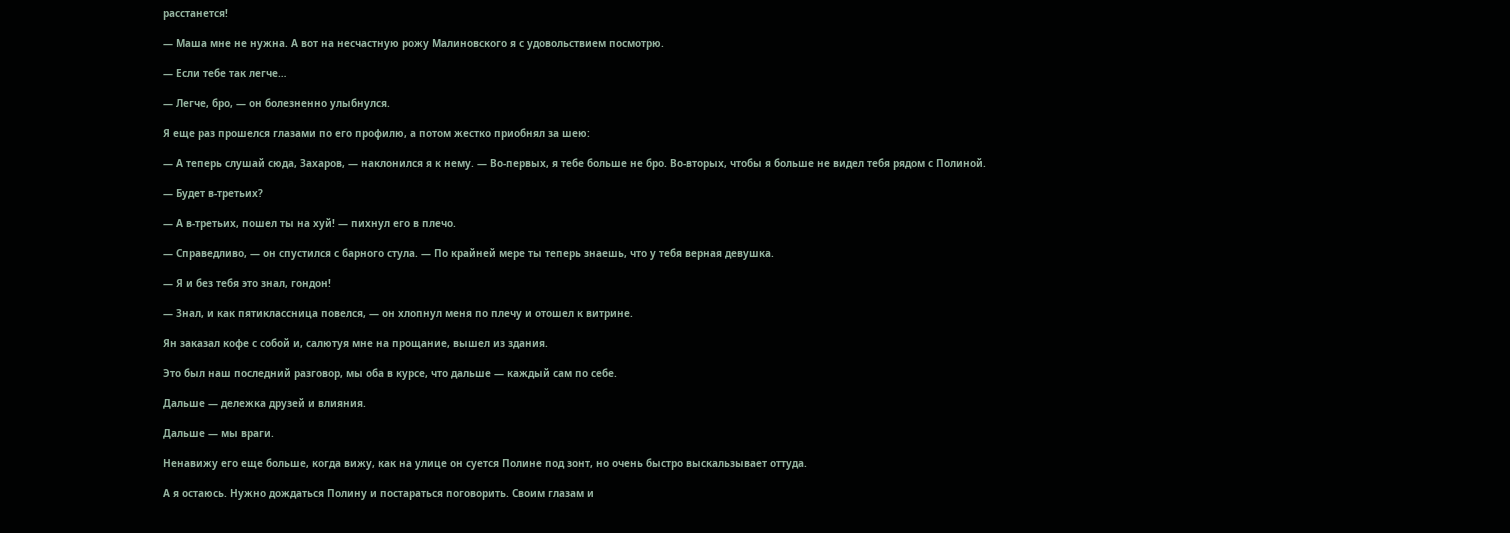расстанется!

— Маша мне не нужна. А вот на несчастную рожу Малиновского я с удовольствием посмотрю.

— Если тебе так легче…

— Легче, бро, — он болезненно улыбнулся.

Я еще раз прошелся глазами по его профилю, а потом жестко приобнял за шею:

— А теперь слушай сюда, Захаров, — наклонился я к нему. — Во-первых, я тебе больше не бро. Во-вторых, чтобы я больше не видел тебя рядом с Полиной.

— Будет в-третьих?

— А в-третьих, пошел ты на хуй! — пихнул его в плечо.

— Справедливо, — он спустился с барного стула. — По крайней мере ты теперь знаешь, что у тебя верная девушка.

— Я и без тебя это знал, гондон!

— Знал, и как пятиклассница повелся, — он хлопнул меня по плечу и отошел к витрине.

Ян заказал кофе с собой и, салютуя мне на прощание, вышел из здания.

Это был наш последний разговор, мы оба в курсе, что дальше — каждый сам по себе.

Дальше — дележка друзей и влияния.

Дальше — мы враги.

Ненавижу его еще больше, когда вижу, как на улице он суется Полине под зонт, но очень быстро выскальзывает оттуда.

А я остаюсь. Нужно дождаться Полину и постараться поговорить. Своим глазам и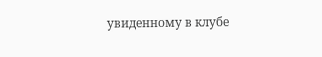увиденному в клубе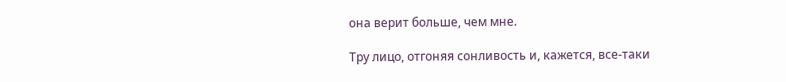она верит больше, чем мне.

Тру лицо, отгоняя сонливость и, кажется, все-таки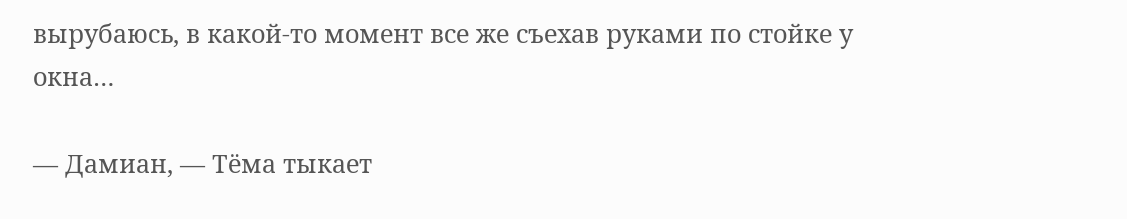вырубаюсь, в какой-то момент все же съехав руками по стойке у окна…

— Дамиан, — Тёма тыкает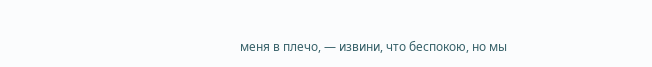меня в плечо, — извини, что беспокою, но мы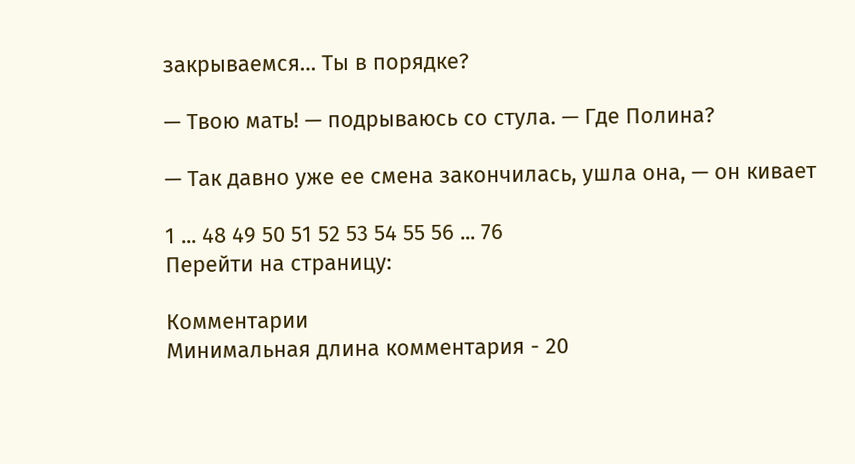закрываемся… Ты в порядке?

— Твою мать! — подрываюсь со стула. — Где Полина?

— Так давно уже ее смена закончилась, ушла она, — он кивает

1 ... 48 49 50 51 52 53 54 55 56 ... 76
Перейти на страницу:

Комментарии
Минимальная длина комментария - 20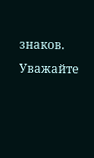знаков. Уважайте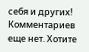себя и других!
Комментариев еще нет. Хотите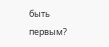быть первым?